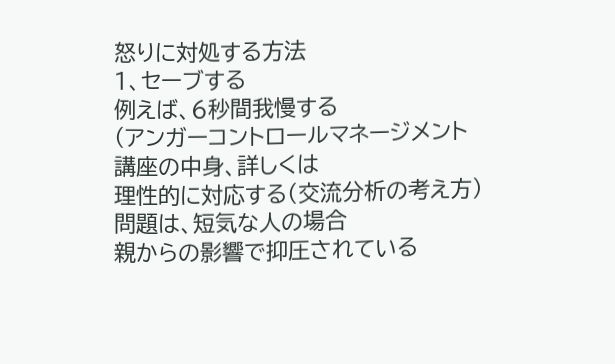怒りに対処する方法
1、セーブする
例えば、6秒間我慢する
(アンガーコントロールマネージメント
講座の中身、詳しくは
理性的に対応する(交流分析の考え方)
問題は、短気な人の場合
親からの影響で抑圧されている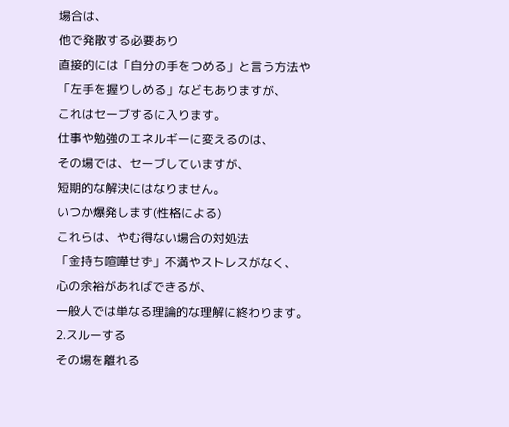場合は、
他で発散する必要あり
直接的には「自分の手をつめる」と言う方法や
「左手を握りしめる」などもありますが、
これはセーブするに入ります。
仕事や勉強のエネルギーに変えるのは、
その場では、セーブしていますが、
短期的な解決にはなりません。
いつか爆発します(性格による)
これらは、やむ得ない場合の対処法
「金持ち喧嘩せず」不満やストレスがなく、
心の余裕があればできるが、
一般人では単なる理論的な理解に終わります。
2.スルーする
その場を離れる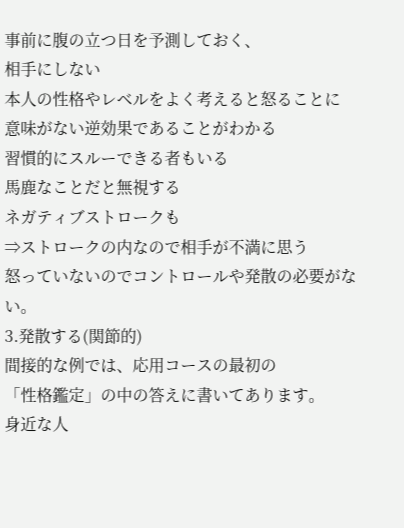事前に腹の立つ日を予測しておく、
相手にしない
本人の性格やレベルをよく考えると怒ることに
意味がない逆効果であることがわかる
習慣的にスルーできる者もいる
馬鹿なことだと無視する
ネガティブストロークも
⇒ストロークの内なので相手が不満に思う
怒っていないのでコントロールや発散の必要がない。
3.発散する(関節的)
間接的な例では、応用コースの最初の
「性格鑑定」の中の答えに書いてあります。
身近な人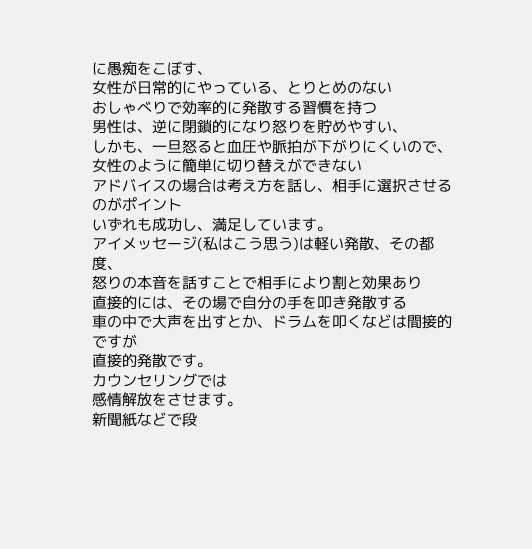に愚痴をこぼす、
女性が日常的にやっている、とりとめのない
おしゃべりで効率的に発散する習慣を持つ
男性は、逆に閉鎖的になり怒りを貯めやすい、
しかも、一旦怒ると血圧や脈拍が下がりにくいので、
女性のように簡単に切り替えができない
アドバイスの場合は考え方を話し、相手に選択させるのがポイント
いずれも成功し、満足しています。
アイメッセージ(私はこう思う)は軽い発散、その都度、
怒りの本音を話すことで相手により割と効果あり
直接的には、その場で自分の手を叩き発散する
車の中で大声を出すとか、ドラムを叩くなどは間接的ですが
直接的発散です。
カウンセリングでは
感情解放をさせます。
新聞紙などで段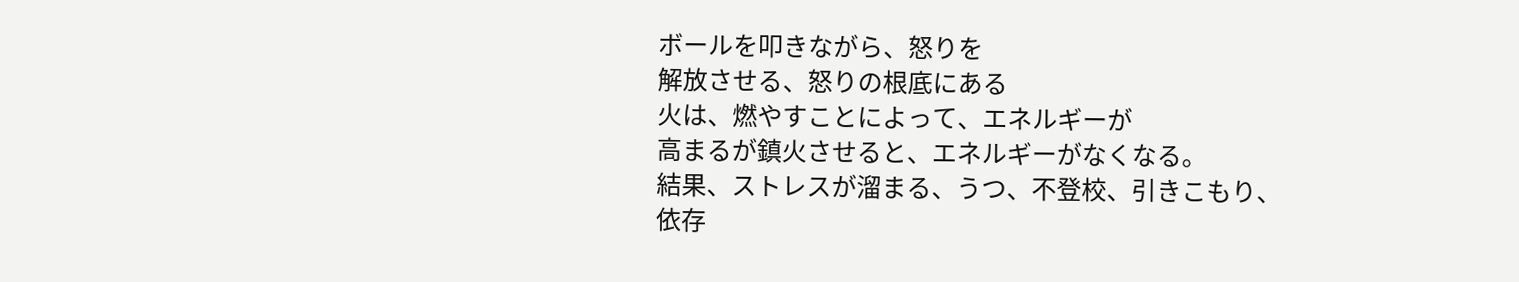ボールを叩きながら、怒りを
解放させる、怒りの根底にある
火は、燃やすことによって、エネルギーが
高まるが鎮火させると、エネルギーがなくなる。
結果、ストレスが溜まる、うつ、不登校、引きこもり、
依存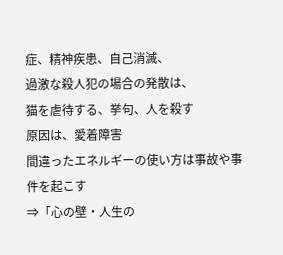症、精神疾患、自己消滅、
過激な殺人犯の場合の発散は、
猫を虐待する、挙句、人を殺す
原因は、愛着障害
間違ったエネルギーの使い方は事故や事件を起こす
⇒「心の壁・人生の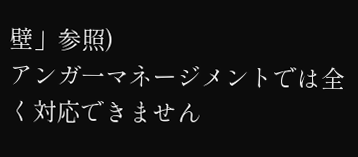壁」参照)
アンガ一マネージメントでは全く対応できません